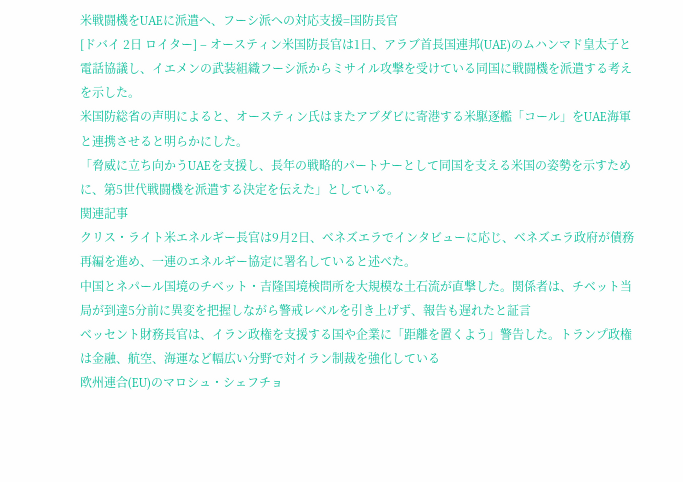米戦闘機をUAEに派遣へ、フーシ派への対応支援=国防長官
[ドバイ 2日 ロイター] – オースティン米国防長官は1日、アラブ首長国連邦(UAE)のムハンマド皇太子と電話協議し、イエメンの武装組織フーシ派からミサイル攻撃を受けている同国に戦闘機を派遣する考えを示した。
米国防総省の声明によると、オースティン氏はまたアブダビに寄港する米駆逐艦「コール」をUAE海軍と連携させると明らかにした。
「脅威に立ち向かうUAEを支援し、長年の戦略的パートナーとして同国を支える米国の姿勢を示すために、第5世代戦闘機を派遣する決定を伝えた」としている。
関連記事
クリス・ライト米エネルギー長官は9月2日、ベネズエラでインタビューに応じ、ベネズエラ政府が債務再編を進め、一連のエネルギー協定に署名していると述べた。
中国とネパール国境のチベット・吉隆国境検問所を大規模な土石流が直撃した。関係者は、チベット当局が到達5分前に異変を把握しながら警戒レベルを引き上げず、報告も遅れたと証言
ベッセント財務長官は、イラン政権を支援する国や企業に「距離を置くよう」警告した。トランプ政権は金融、航空、海運など幅広い分野で対イラン制裁を強化している
欧州連合(EU)のマロシュ・シェフチョ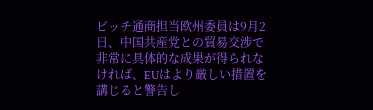ビッチ通商担当欧州委員は9月2日、中国共産党との貿易交渉で非常に具体的な成果が得られなければ、EUはより厳しい措置を講じると警告し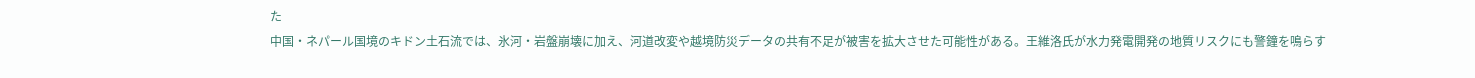た
中国・ネパール国境のキドン土石流では、氷河・岩盤崩壊に加え、河道改変や越境防災データの共有不足が被害を拡大させた可能性がある。王維洛氏が水力発電開発の地質リスクにも警鐘を鳴らす